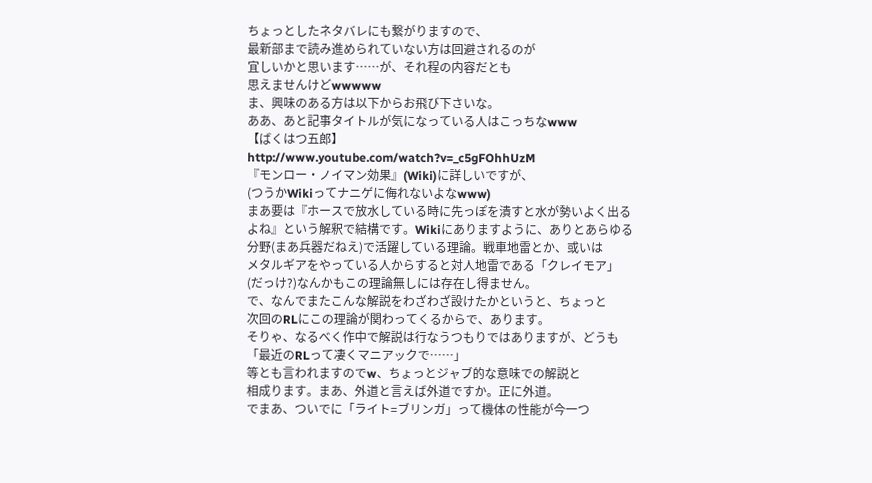ちょっとしたネタバレにも繋がりますので、
最新部まで読み進められていない方は回避されるのが
宜しいかと思います……が、それ程の内容だとも
思えませんけどwwwww
ま、興味のある方は以下からお飛び下さいな。
ああ、あと記事タイトルが気になっている人はこっちなwww
【ばくはつ五郎】
http://www.youtube.com/watch?v=_c5gFOhhUzM
『モンロー・ノイマン効果』(Wiki)に詳しいですが、
(つうかWikiってナニゲに侮れないよなwww)
まあ要は『ホースで放水している時に先っぽを潰すと水が勢いよく出る
よね』という解釈で結構です。Wikiにありますように、ありとあらゆる
分野(まあ兵器だねえ)で活躍している理論。戦車地雷とか、或いは
メタルギアをやっている人からすると対人地雷である「クレイモア」
(だっけ?)なんかもこの理論無しには存在し得ません。
で、なんでまたこんな解説をわざわざ設けたかというと、ちょっと
次回のRLにこの理論が関わってくるからで、あります。
そりゃ、なるべく作中で解説は行なうつもりではありますが、どうも
「最近のRLって凄くマニアックで……」
等とも言われますのでw、ちょっとジャブ的な意味での解説と
相成ります。まあ、外道と言えば外道ですか。正に外道。
でまあ、ついでに「ライト=ブリンガ」って機体の性能が今一つ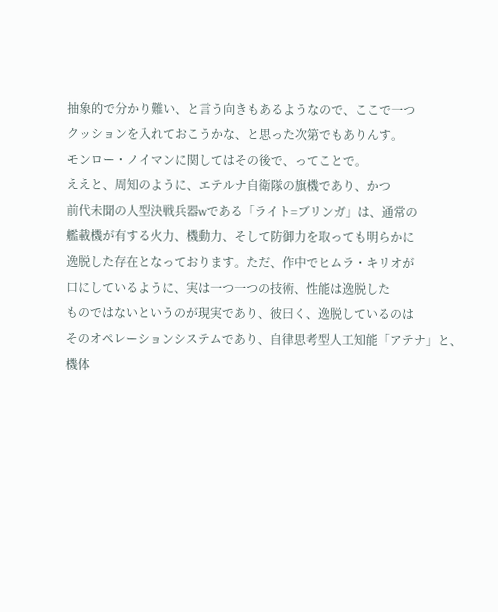抽象的で分かり難い、と言う向きもあるようなので、ここで一つ
クッションを入れておこうかな、と思った次第でもありんす。
モンロー・ノイマンに関してはその後で、ってことで。
ええと、周知のように、エテルナ自衛隊の旗機であり、かつ
前代未聞の人型決戦兵器wである「ライト=ブリンガ」は、通常の
艦載機が有する火力、機動力、そして防御力を取っても明らかに
逸脱した存在となっております。ただ、作中でヒムラ・キリオが
口にしているように、実は一つ一つの技術、性能は逸脱した
ものではないというのが現実であり、彼曰く、逸脱しているのは
そのオペレーションシステムであり、自律思考型人工知能「アテナ」と、
機体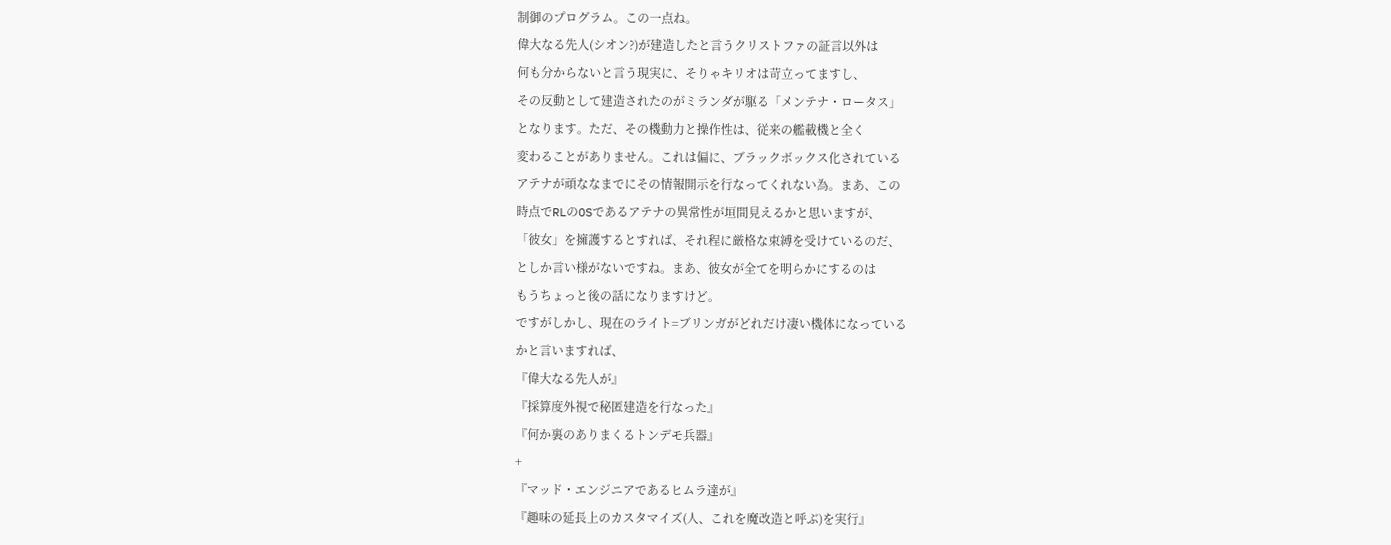制御のプログラム。この一点ね。
偉大なる先人(シオン?)が建造したと言うクリストファの証言以外は
何も分からないと言う現実に、そりゃキリオは苛立ってますし、
その反動として建造されたのがミランダが駆る「メンテナ・ロータス」
となります。ただ、その機動力と操作性は、従来の艦載機と全く
変わることがありません。これは偏に、ブラックボックス化されている
アテナが頑ななまでにその情報開示を行なってくれない為。まあ、この
時点でRLのOSであるアテナの異常性が垣間見えるかと思いますが、
「彼女」を擁護するとすれば、それ程に厳格な束縛を受けているのだ、
としか言い様がないですね。まあ、彼女が全てを明らかにするのは
もうちょっと後の話になりますけど。
ですがしかし、現在のライト=ブリンガがどれだけ凄い機体になっている
かと言いますれば、
『偉大なる先人が』
『採算度外視で秘匿建造を行なった』
『何か裏のありまくるトンデモ兵器』
+
『マッド・エンジニアであるヒムラ達が』
『趣味の延長上のカスタマイズ(人、これを魔改造と呼ぶ)を実行』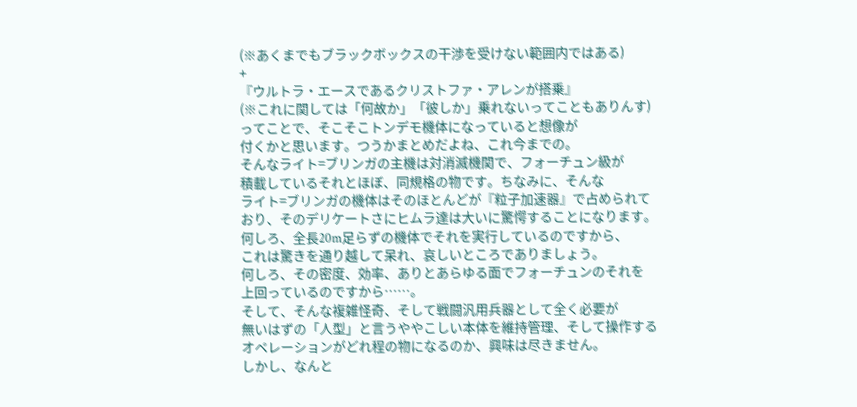(※あくまでもブラックボックスの干渉を受けない範囲内ではある)
+
『ウルトラ・エースであるクリストファ・アレンが搭乗』
(※これに関しては「何故か」「彼しか」乗れないってこともありんす)
ってことで、そこそこトンデモ機体になっていると想像が
付くかと思います。つうかまとめだよね、これ今までの。
そんなライト=ブリンガの主機は対消滅機関で、フォーチュン級が
積載しているそれとほぼ、同規格の物です。ちなみに、そんな
ライト=ブリンガの機体はそのほとんどが『粒子加速器』で占められて
おり、そのデリケートさにヒムラ達は大いに驚愕することになります。
何しろ、全長20m足らずの機体でそれを実行しているのですから、
これは驚きを通り越して呆れ、哀しいところでありましょう。
何しろ、その密度、効率、ありとあらゆる面でフォーチュンのそれを
上回っているのですから……。
そして、そんな複雑怪奇、そして戦闘汎用兵器として全く必要が
無いはずの「人型」と言うややこしい本体を維持管理、そして操作する
オペレーションがどれ程の物になるのか、興味は尽きません。
しかし、なんと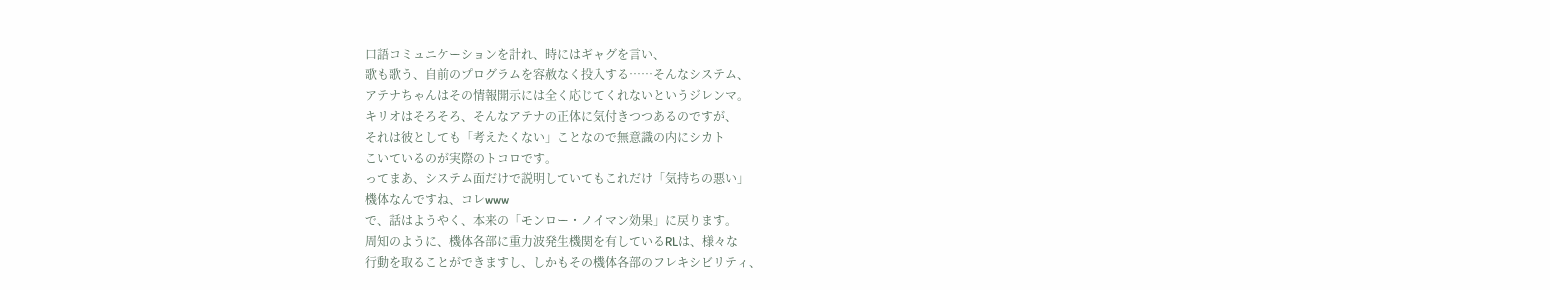口語コミュニケーションを計れ、時にはギャグを言い、
歌も歌う、自前のプログラムを容赦なく投入する……そんなシステム、
アテナちゃんはその情報開示には全く応じてくれないというジレンマ。
キリオはそろそろ、そんなアテナの正体に気付きつつあるのですが、
それは彼としても「考えたくない」ことなので無意識の内にシカト
こいているのが実際のトコロです。
ってまあ、システム面だけで説明していてもこれだけ「気持ちの悪い」
機体なんですね、コレwww
で、話はようやく、本来の「モンロー・ノイマン効果」に戻ります。
周知のように、機体各部に重力波発生機関を有しているRLは、様々な
行動を取ることができますし、しかもその機体各部のフレキシビリティ、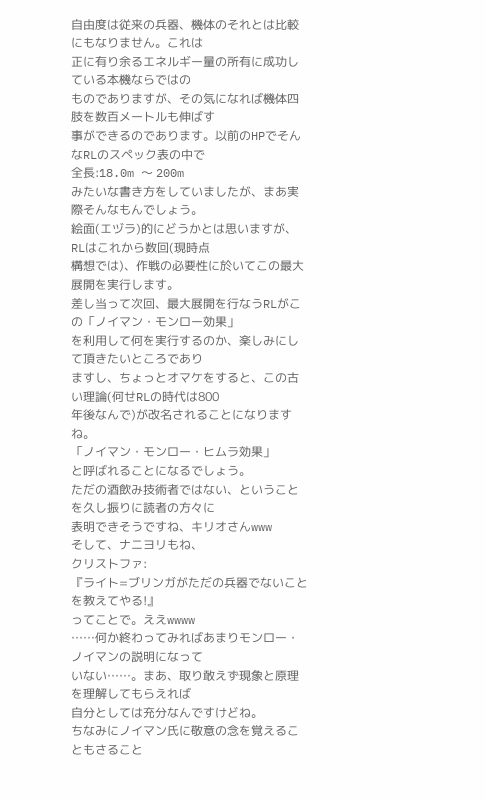自由度は従来の兵器、機体のそれとは比較にもなりません。これは
正に有り余るエネルギー量の所有に成功している本機ならではの
ものでありますが、その気になれば機体四肢を数百メートルも伸ばす
事ができるのであります。以前のHPでそんなRLのスペック表の中で
全長:18.0m 〜 200m
みたいな書き方をしていましたが、まあ実際そんなもんでしょう。
絵面(エヅラ)的にどうかとは思いますが、RLはこれから数回(現時点
構想では)、作戦の必要性に於いてこの最大展開を実行します。
差し当って次回、最大展開を行なうRLがこの「ノイマン・モンロー効果」
を利用して何を実行するのか、楽しみにして頂きたいところであり
ますし、ちょっとオマケをすると、この古い理論(何せRLの時代は800
年後なんで)が改名されることになりますね。
「ノイマン・モンロー・ヒムラ効果」
と呼ばれることになるでしょう。
ただの酒飲み技術者ではない、ということを久し振りに読者の方々に
表明できそうですね、キリオさんwww
そして、ナニヨリもね、
クリストファ:
『ライト=ブリンガがただの兵器でないことを教えてやる!』
ってことで。ええwwww
……何か終わってみればあまりモンロー・ノイマンの説明になって
いない……。まあ、取り敢えず現象と原理を理解してもらえれば
自分としては充分なんですけどね。
ちなみにノイマン氏に敬意の念を覚えることもさること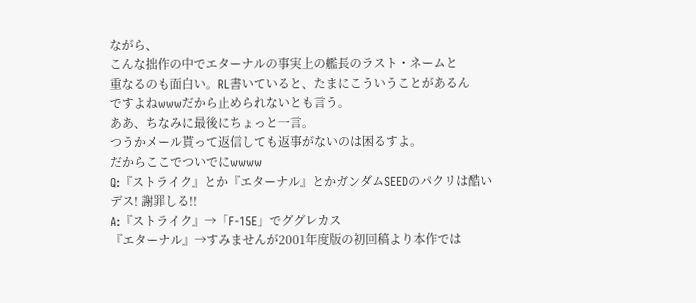ながら、
こんな拙作の中でエターナルの事実上の艦長のラスト・ネームと
重なるのも面白い。RL書いていると、たまにこういうことがあるん
ですよねwwwだから止められないとも言う。
ああ、ちなみに最後にちょっと一言。
つうかメール貰って返信しても返事がないのは困るすよ。
だからここでついでにwwww
Q:『ストライク』とか『エターナル』とかガンダムSEEDのパクリは酷い
デス! 謝罪しる!!
A:『ストライク』→「F-15E」でググレカス
『エターナル』→すみませんが2001年度版の初回稿より本作では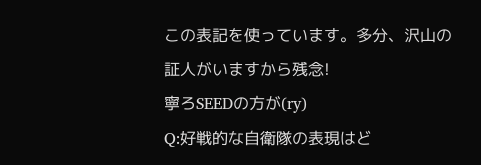この表記を使っています。多分、沢山の証人がいますから残念!
寧ろSEEDの方が(ry)
Q:好戦的な自衛隊の表現はど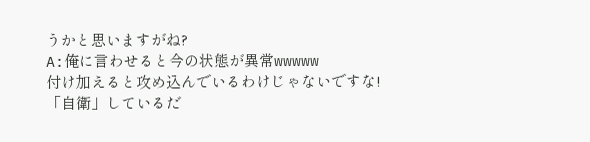うかと思いますがね?
A:俺に言わせると今の状態が異常wwwww
付け加えると攻め込んでいるわけじゃないですな!
「自衛」しているだ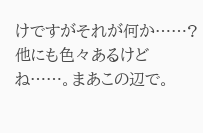けですがそれが何か……?
他にも色々あるけどね……。まあこの辺で。